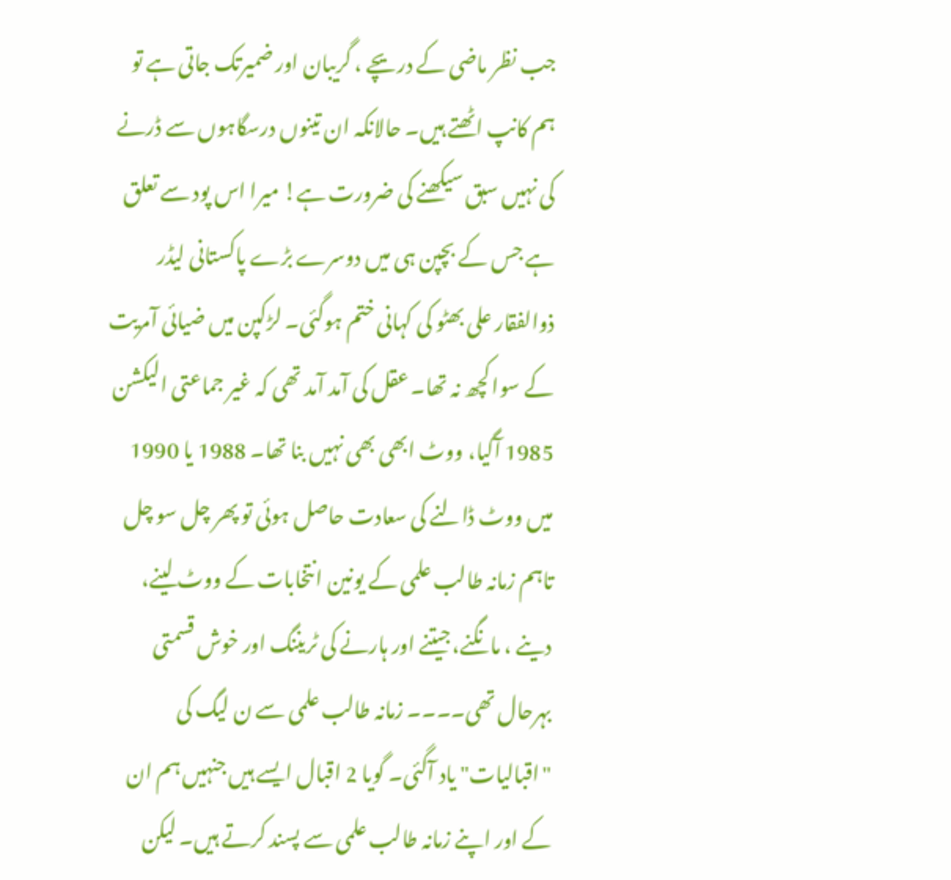جب نظر ماضی کے دریچے ، گریبان اور ضمیرتک جاتی ہے تو ہم کانپ اٹھتے ہیں۔ حالانکہ ان تینوں درسگاہوں سے ڈرنے کی نہیں سبق سیکھنے کی ضرورت ہے! میرا اس پود سے تعلق ہے جس کے بچپن ہی میں دوسرے بڑے پاکستانی لیڈر ذوالفقار علی بھٹو کی کہانی ختم ہوگئی۔ لڑکپن میں ضیائی آمریت کے سوا کچھ نہ تھا۔ عقل کی آمد آمد تھی کہ غیر جماعتی الیکشن 1985 آگیا، ووٹ ابھی بھی نہیں بنا تھا۔ 1988 یا 1990 میں ووٹ ڈالنے کی سعادت حاصل ہوئی تو پھر چل سو چل تاہم زمانہ طالب علمی کے یونین انتخابات کے ووٹ لینے، دینے ، مانگنے، جیتنے اور ہارنے کی ٹریننگ اور خوش قسمتی بہرحال تھی۔۔۔۔ زمانہ طالب علمی سے ن لیگ کی "اقبالیات" یاد آگئی۔ گویا 2 اقبال ایسے ہیں جنہیں ہم ان کے اور اپنے زمانہ طالب علمی سے پسند کرتے ہیں۔ لیکن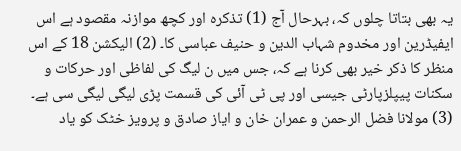یہ بھی بتاتا چلوں کہ، بہرحال آج (1) تذکرہ اور کچھ موازنہ مقصود ہے اس ایفیڈرین اور مخدوم شہاب الدین و حنیف عباسی کا۔ (2) الیکشن 18 کے اس منظر کا ذکر خیر بھی کرنا ہے کہ، جس میں ن لیگ کی لفاظی اور حرکات و سکنات پیپلزپارٹی جیسی اور پی ٹی آئی کی قسمت پڑی لیگی لیگی سی ہے۔ (3) مولانا فضل الرحمن و عمران خان و ایاز صادق و پرویز خٹک کو یاد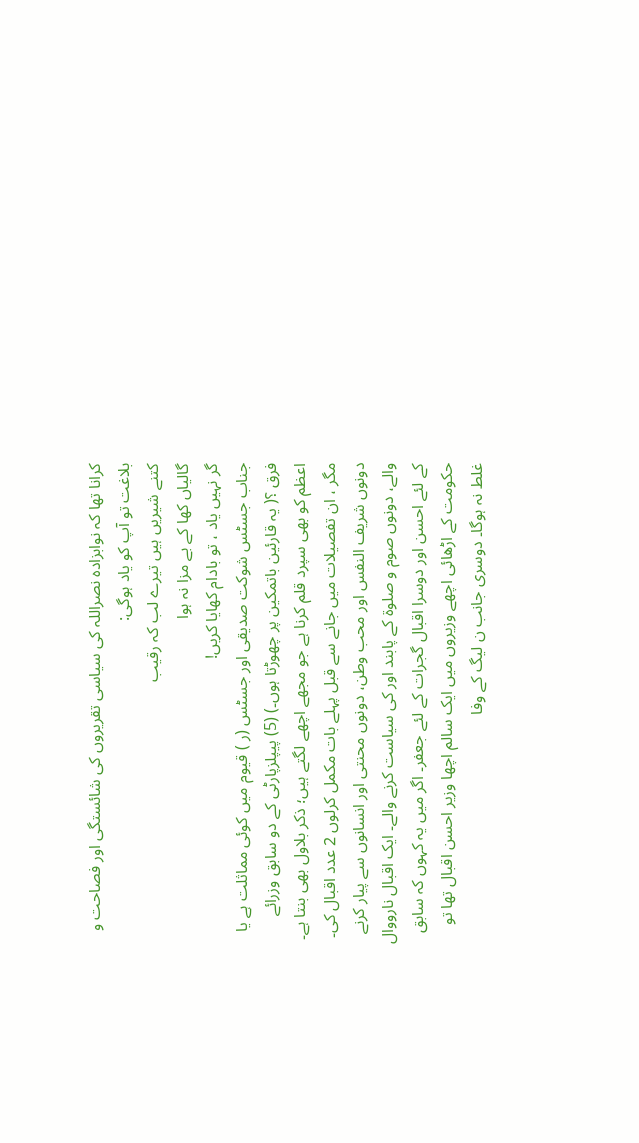کرانا تھا کہ نوابزادہ نصراللہ کی سیاسی تقریروں کی شائستگی اور فصاحت و بلاغت تو آپ کو یاد ہوگی:
کتنے شیریں ہیں تیرے لب کہ رقیب
گالیاں کھا کے بے مزا نہ ہوا
گر نہیں یاد ، تو بادام کھایا کریں!
جناب جسٹس شوکت صدیقی اور جسٹس (ر ) قیوم میں کوئی مماثلت ہے یا فرق ؟( یہ قارئین باتمکین پر چھوڑتا ہوں۔) (5) پیپلزپارٹی کے دو سابق وزرائے اعظم کو بھی سپرد قلم کرنا ہے جو مجھے اچھے لگتے ہیں؛ ذکر بلاول بھی بنتا ہے۔ مگر ، ان تفصیلات میں جانے سے قبل پہلے بات مکمل کرلوں 2 عدد اقبال کی۔ دونوں شریف النفس اور محب وطن، دونوں محنتی اور انسانوں سے پیار کرنے والے، دونوں صوم و صلوة کے پابند اور کی سیاست کرنے والے۔ ایک اقبال نارووال کے لئے احسن اور دوسرا اقبال گجرات کے لئے جعفر۔ اگر میں یہ کہوں کہ سابق حکومت کے اڑھائی اچھے وزیروں میں ایک سالم اچھا وزیر احسن اقبال تھا تو غلط نہ ہوگا۔ دوسری جانب ن لیگ کے وفا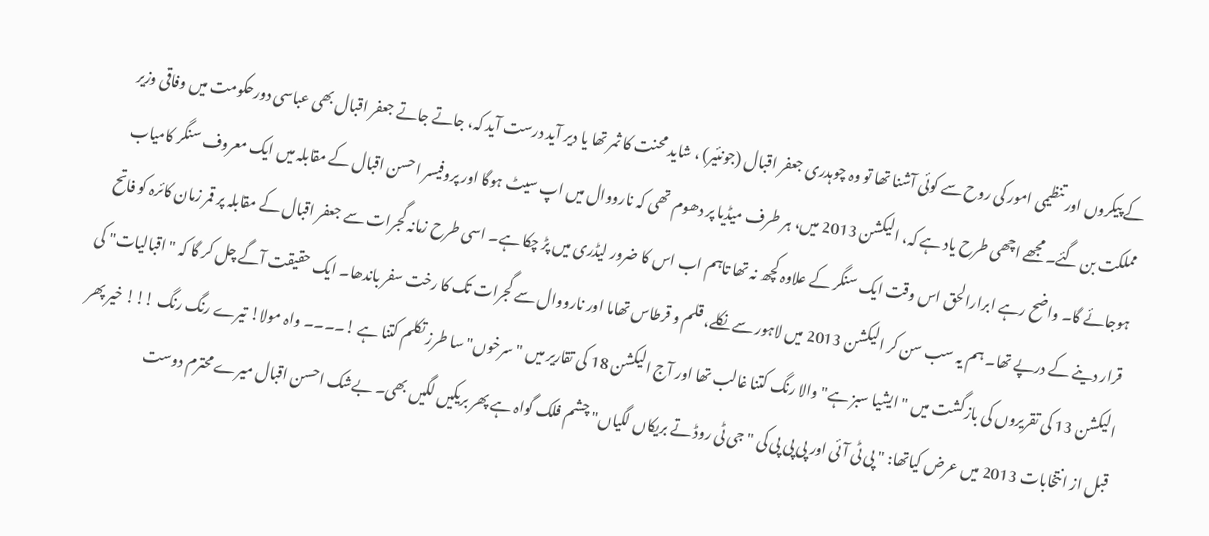کے پیکروں اور تنظیمی امور کی روح سے کوئی آشنا تھا تو وہ چوہدری جعفر اقبال (جونئیر) ، شاید محنت کا ثمر تھا یا دیر آید درست آید کہ، جاتے جاتے جعفر اقبال بھی عباسی دورحکومت میں وفاقی وزیر مملکت بن گئے۔ مجھے اچھی طرح یاد ہے کہ، الیکشن 2013 میں، ہر طرف میڈیا پر دھوم تھی کہ نارووال میں اپ سیٹ ہوگا اور پروفیسر احسن اقبال کے مقابلہ میں ایک معروف سنگر کامیاب ہوجائے گا۔ واضح رہے ابرارالحق اس وقت ایک سنگر کے علاوہ کچھ نہ تھا تاہم اب اس کا ضرور لیڈری میں پڑ چکا ہے۔ اسی طرح زمانہ گجرات سے جعفر اقبال کے مقابلہ پر قمر زمان کائرہ کو فاتح قرار دینے کے درپے تھا۔ ہم یہ سب سن کر الیکشن 2013 میں لاہور سے نکلے، قلم و قرطاس تھاما اور نارووال سے گجرات تک کا رخت سفر باندھا۔ ایک حقیقت آگے چل کر گا کہ "اقبالیات" کی الیکشن 13 کی تقریروں کی بازگشت میں "ایشیا سبز ہے" والا رنگ کتنا غالب تھا اور آج الیکشن 18 کی تقاریر میں "سرخوں" سا طرز تکلم کتنا ہے !۔۔۔۔ واہ مولا! تیرے رنگ رنگ !!! خیر پھر قبل از انتخابات 2013 میں عرض کیاتھا: " پی ٹی آئی اور پی پی پی کی " جی ٹی روڈ تے بریکاں لگیاں" چشم فلک گواہ ہے پھر بریکیں لگیں بھی۔ بےشک احسن اقبال میرے محترم دوست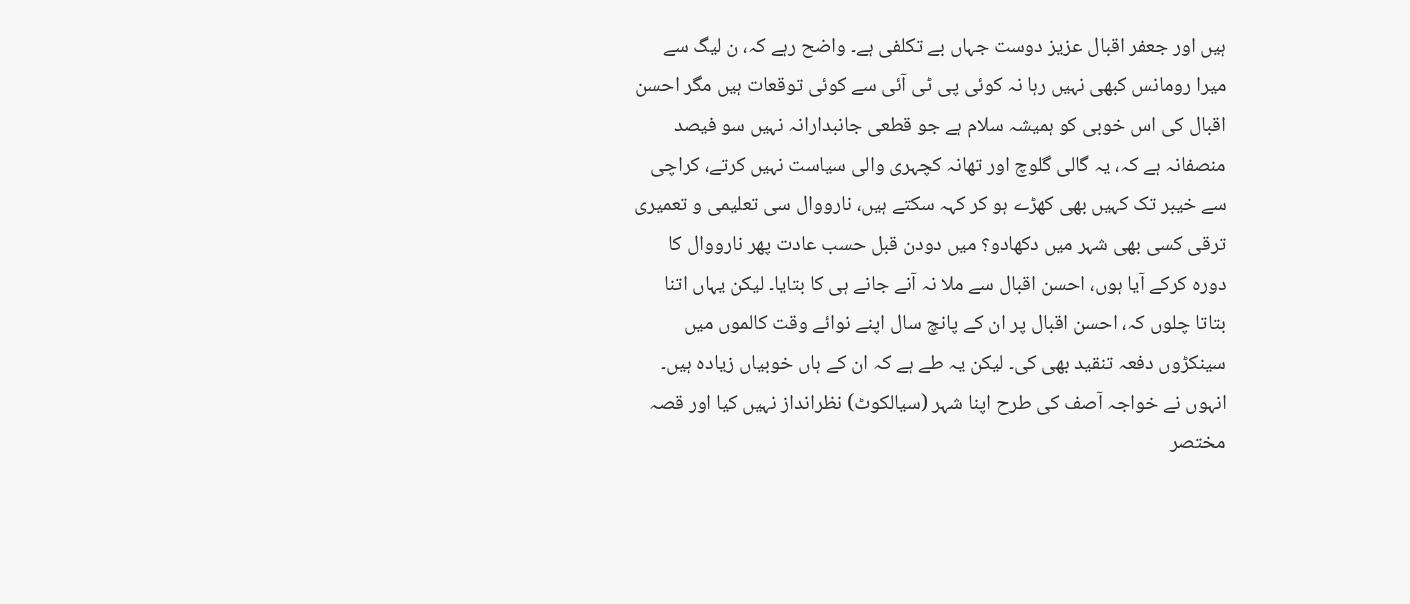ہیں اور جعفر اقبال عزیز دوست جہاں بے تکلفی ہے۔ واضح رہے کہ، ن لیگ سے میرا رومانس کبھی نہیں رہا نہ کوئی پی ٹی آئی سے کوئی توقعات ہیں مگر احسن اقبال کی اس خوبی کو ہمیشہ سلام ہے جو قطعی جانبدارانہ نہیں سو فیصد منصفانہ ہے کہ، یہ گالی گلوچ اور تھانہ کچہری والی سیاست نہیں کرتے، کراچی سے خیبر تک کہیں بھی کھڑے ہو کر کہہ سکتے ہیں، نارووال سی تعلیمی و تعمیری ترقی کسی بھی شہر میں دکھادو؟ میں دودن قبل حسب عادت پھر نارووال کا دورہ کرکے آیا ہوں، احسن اقبال سے ملا نہ آنے جانے ہی کا بتایا۔ لیکن یہاں اتنا بتاتا چلوں کہ، احسن اقبال پر ان کے پانچ سال اپنے نوائے وقت کالموں میں سینکڑوں دفعہ تنقید بھی کی۔ لیکن یہ طے ہے کہ ان کے ہاں خوبیاں زیادہ ہیں۔ انہوں نے خواجہ آصف کی طرح اپنا شہر (سیالکوٹ) نظرانداز نہیں کیا اور قصہ مختصر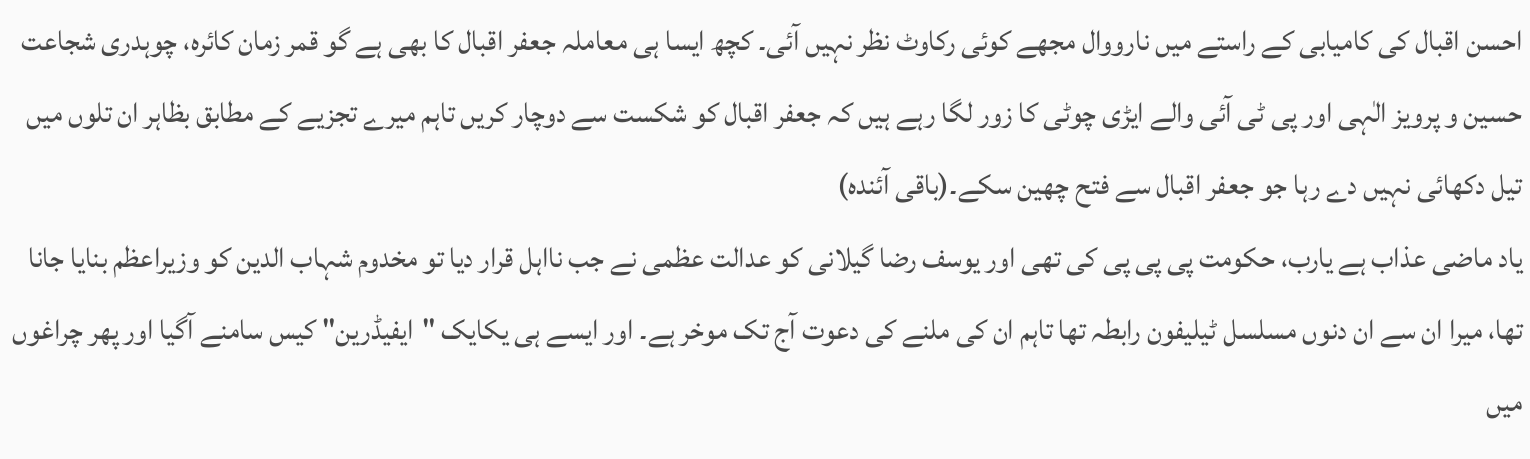احسن اقبال کی کامیابی کے راستے میں نارووال مجھے کوئی رکاوٹ نظر نہیں آئی۔ کچھ ایسا ہی معاملہ جعفر اقبال کا بھی ہے گو قمر زمان کائرہ، چوہدری شجاعت حسین و پرویز الٰہی اور پی ٹی آئی والے ایڑی چوٹی کا زور لگا رہے ہیں کہ جعفر اقبال کو شکست سے دوچار کریں تاہم میرے تجزیے کے مطابق بظاہر ان تلوں میں تیل دکھائی نہیں دے رہا جو جعفر اقبال سے فتح چھین سکے۔(باقی آئندہ)
یاد ماضی عذاب ہے یارب، حکومت پی پی پی کی تھی اور یوسف رضا گیلانی کو عدالت عظمی نے جب نااہل قرار دیا تو مخدوم شہاب الدین کو وزیراعظم بنایا جانا تھا، میرا ان سے ان دنوں مسلسل ٹیلیفون رابطہ تھا تاہم ان کی ملنے کی دعوت آج تک موخر ہے۔ اور ایسے ہی یکایک "ایفیڈرین" کیس سامنے آگیا اور پھر چراغوں میں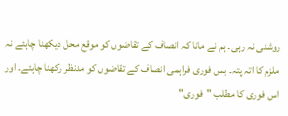روشنی نہ رہی۔ ہم نے مانا کہ انصاف کے تقاضوں کو موقع محل دیکھنا چاہئے نہ ملزم کا اتہ پتہ۔ بس فوری فراہمی انصاف کے تقاضوں کو مدنظر رکھنا چاہئے۔ اور اس فوری کا مطلب "فوری"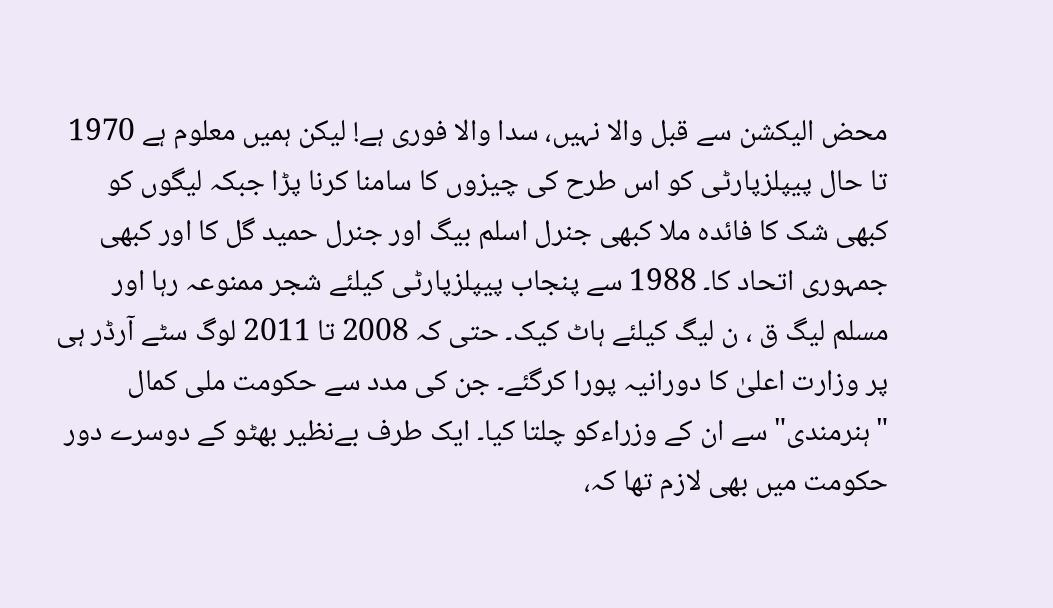محض الیکشن سے قبل والا نہیں، سدا والا فوری ہے! لیکن ہمیں معلوم ہے 1970 تا حال پیپلزپارٹی کو اس طرح کی چیزوں کا سامنا کرنا پڑا جبکہ لیگوں کو کبھی شک کا فائدہ ملا کبھی جنرل اسلم بیگ اور جنرل حمید گل کا اور کبھی جمہوری اتحاد کا۔ 1988 سے پنجاب پیپلزپارٹی کیلئے شجر ممنوعہ رہا اور مسلم لیگ ق ، ن لیگ کیلئے ہاٹ کیک۔ حتی کہ 2008 تا 2011 لوگ سٹے آرڈر ہی پر وزارت اعلیٰ کا دورانیہ پورا کرگئے۔ جن کی مدد سے حکومت ملی کمال "ہنرمندی" سے ان کے وزراءکو چلتا کیا۔ ایک طرف بےنظیر بھٹو کے دوسرے دور حکومت میں بھی لازم تھا کہ،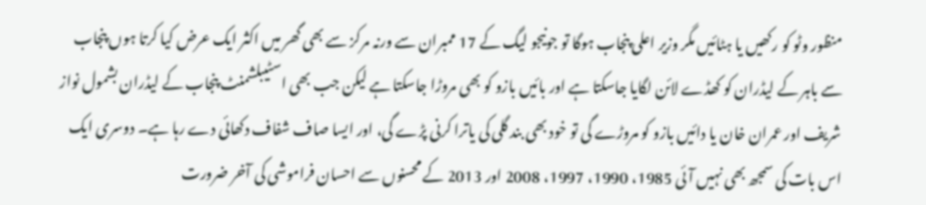منظور وٹو کو رکھیں یا ہٹائیں مگر وزیر اعلی پنجاب ہوگا تو جونیجو لیگ کے 17 ممبران سے ورنہ مرکز سے بھی گھر میں اکثر ایک عرض کیا کرتا ہوں پنجاب سے باہر کے لیڈران کو کھڈے لائن لگایا جاسکتا ہے اور بائیں بازو کو بھی مروڑا جاسکتا ہے لیکن جب بھی اسٹیبلشمنٹ پنجاب کے لیڈران بشمول نواز شریف اور عمران خان یا دائیں بازو کو مروڑے گی تو خود بھی بند گلی کی یاترا کرنی پڑے گی، اور ایسا صاف شفاف دکھائی دے رہا ہے۔ دوسری ایک اس بات کی سمجھ بھی نہیں آئی 1985، 1990، 1997، 2008 اور 2013 کے محسنوں سے احسان فراموشی کی آخر ضرورت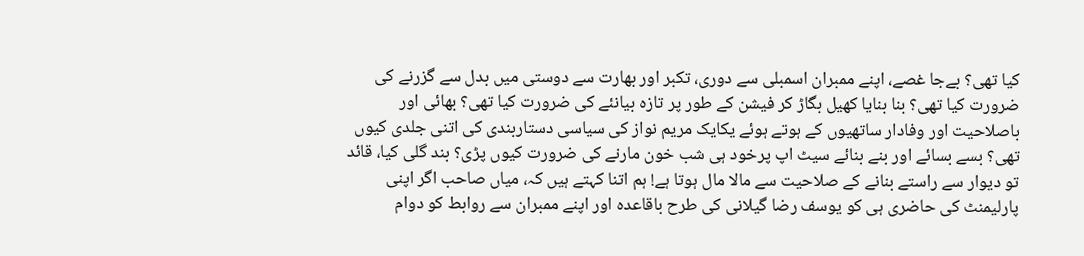کیا تھی؟ بےجا غصے، اپنے ممبران اسمبلی سے دوری، تکبر اور بھارت سے دوستی میں بدل سے گزرنے کی ضرورت کیا تھی؟ بنا بنایا کھیل بگاڑ کر فیشن کے طور پر تازہ بیانئے کی ضرورت کیا تھی؟ بھائی اور باصلاحیت اور وفادار ساتھیوں کے ہوتے ہوئے یکایک مریم نواز کی سیاسی دستاربندی کی اتنی جلدی کیوں تھی؟ بسے بسائے اور بنے بنائے سیٹ اپ پرخود ہی شب خون مارنے کی ضرورت کیوں پڑی؟ بند گلی کیا، قائد تو دیوار سے راستے بنانے کے صلاحیت سے مالا مال ہوتا ہے! ہم اتنا کہتے ہیں کہ، میاں صاحب اگر اپنی پارلیمنٹ کی حاضری ہی کو یوسف رضا گیلانی کی طرح باقاعدہ اور اپنے ممبران سے روابط کو دوام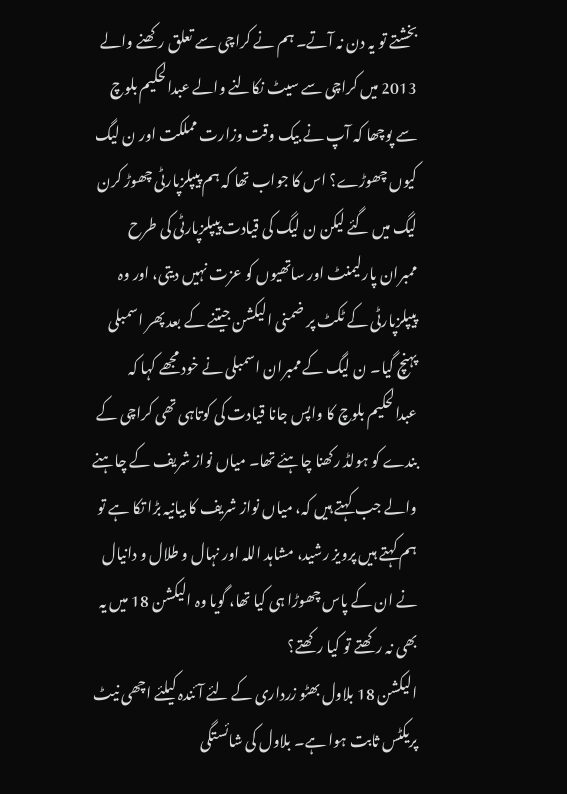بخشتے تو یہ دن نہ آتے۔ ہم نے کراچی سے تعلق رکھنے والے 2013 میں کراچی سے سیٹ نکالنے والے عبدالحکیم بلوچ سے پوچھا کہ آپ نے بیک وقت وزارت مملکت اور ن لیگ کیوں چھوڑے؟ اس کا جواب تھا کہ ہم پیپلزپارٹی چھوڑ کرن لیگ میں گئے لیکن ن لیگ کی قیادت پیپلزپارٹی کی طرح ممبران پارلیمنٹ اور ساتھیوں کو عزت نہیں دیتی، اور وہ پیپلزپارٹی کے ٹکٹ پر ضمنی الیکشن جیتنے کے بعد پھر اسمبلی پہنچ گیا۔ ن لیگ کے ممبران اسمبلی نے خود مجھے کہا کہ عبدالحکیم بلوچ کا واپس جانا قیادت کی کوتاہی تھی کراچی کے بندے کو ہولڈ رکھنا چاہئے تھا۔ میاں نواز شریف کے چاہنے والے جب کہتے ہیں کہ، میاں نواز شریف کا بیانیہ بڑا تکا ہے تو ہم کہتے ہیں پرویز رشید، مشاہد اللہ اور نہال و طلال و دانیال نے ان کے پاس چھوڑا ہی کیا تھا، گویا وہ الیکشن 18 میں یہ بھی نہ رکھتے تو کیا رکھتے؟
الیکشن 18 بلاول بھٹو زرداری کے لئے آئندہ کیلئے اچھی نیٹ پریکٹس ثابت ہوا ہے۔ بلاول کی شائستگی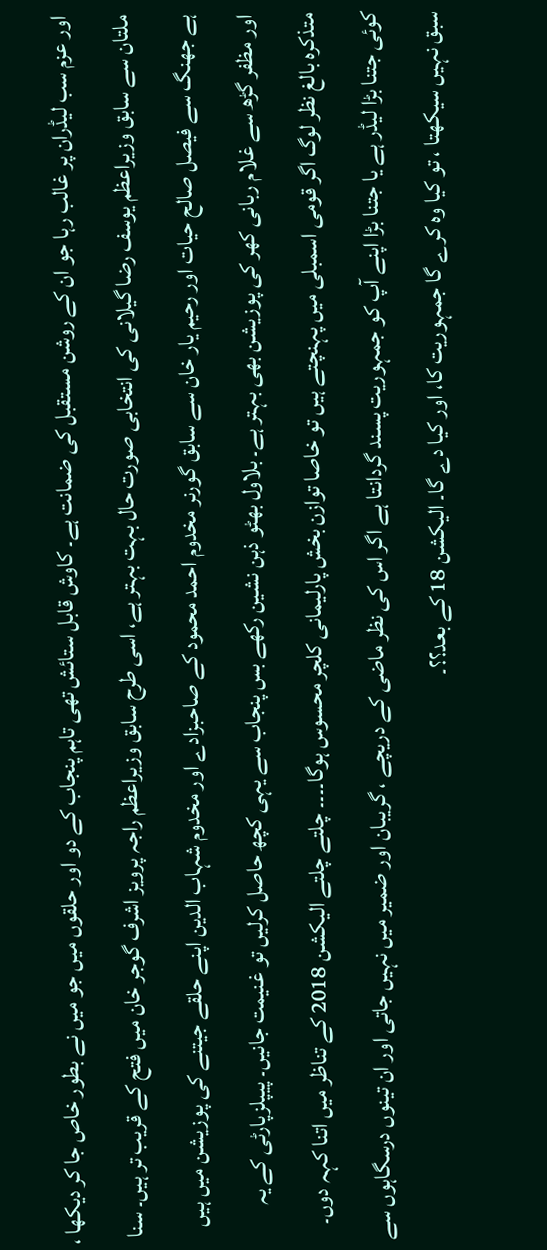اور عزم سب لیڈران پر غالب رہا جو ان کے روشن مستقبل کی ضمانت ہے۔ کاوش قابل ستائش تھی تاہم پنجاب کے دو اور حلقوں میں جو میں نے بطور خاص جا کر دیکھا ، ملتان سے سابق وزیراعظم یوسف رضا گیلانی کی انتخابی صورت حال بہت بہتر ہے، اسی طرح سابق وزیراعظم راجہ پرویز اشرف گوجر خان میں فتح کے قریب تر ہیں۔ سنا ہے جھنگ سے فیصل صالح حیات اور رحیم یار خان سے سابق گورنر مخدوم احمد محمود کے صاحبزادے اور مخدوم شہاب الدین اپنے حلقے جیتنے کی پوزیشن میں ہیں اور مظفر گڑھ سے غلام ربانی کھر کی پوزیشن بھی بہتر ہے۔ بلاول بھٹو ذہن نشین رکھے بس پنجاب سے یہی کچھ حاصل کرلیں تو غنیمت جانیں۔ پیپلزپارٹی کے یہ متذکرہ بالغ نظر لوگ اگر قومی اسمبلی میں پہنچتے ہیں تو خاصا توازن بخش پارلیمانی کلچر محسوس ہوگا۔۔۔۔ چلتے چلتے الیکشن 2018 کے تناظر میں اتنا کہہ دوں۔ کوئی جتنا بڑا لیڈر ہے یا جتنا بڑا اپنے آپ کو جمہوریت پسند گردانتا ہے اگر اس کی نظر ماضی کے دریچے ، گریبان اور ضمیر میں نہیں جاتی اور ان تینوں درسگاہوں سے سبق نہیں سیکھتا ، تو کیا وہ کرے گا جمہوریت کا، اور کیا دے گا۔ الیکشن 18 کے بعد؟؟۔